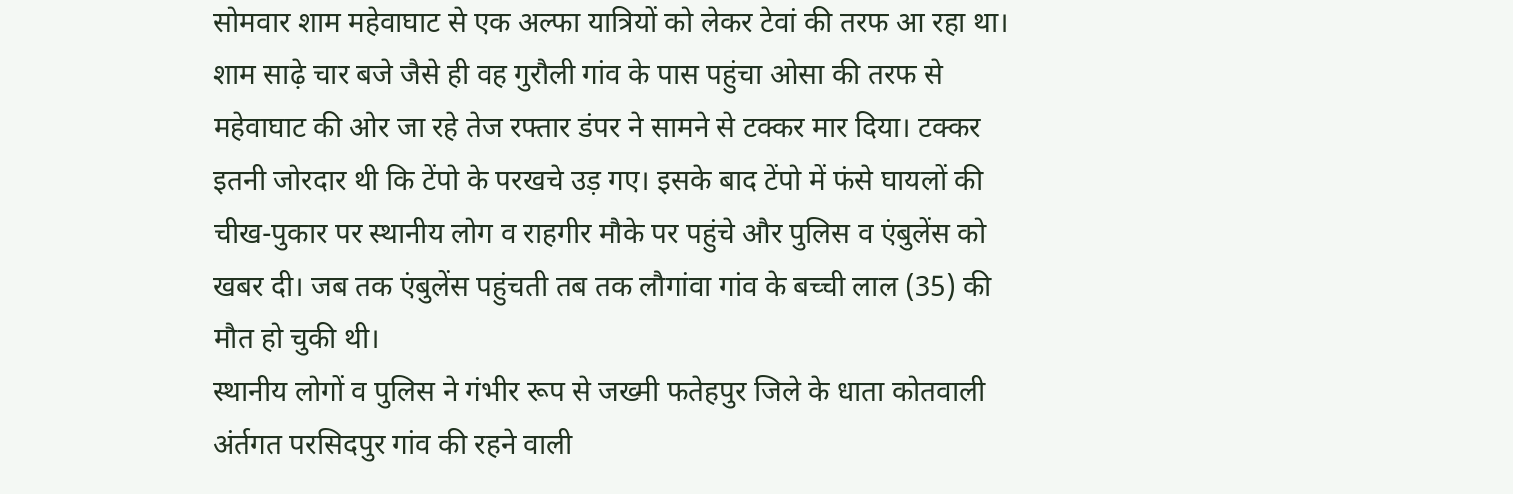सोमवार शाम महेवाघाट से एक अल्फा यात्रियों को लेकर टेवां की तरफ आ रहा था। शाम साढ़े चार बजे जैसे ही वह गुरौली गांव के पास पहुंचा ओसा की तरफ से महेवाघाट की ओर जा रहे तेज रफ्तार डंपर ने सामने से टक्कर मार दिया। टक्कर इतनी जोरदार थी कि टेंपो के परखचे उड़ गए। इसके बाद टेंपो में फंसे घायलों की चीख-पुकार पर स्थानीय लोग व राहगीर मौके पर पहुंचे और पुलिस व एंबुलेंस को खबर दी। जब तक एंबुलेंस पहुंचती तब तक लौगांवा गांव के बच्ची लाल (35) की मौत हो चुकी थी।
स्थानीय लोगों व पुलिस ने गंभीर रूप से जख्मी फतेहपुर जिले के धाता कोतवाली अंर्तगत परसिदपुर गांव की रहने वाली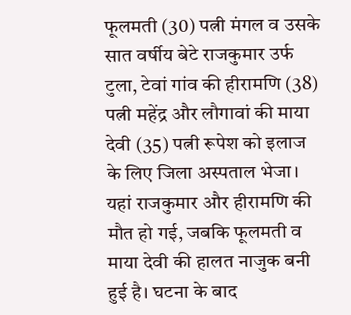फूलमती (30) पत्नी मंगल व उसके सात वर्षीय बेटे राजकुमार उर्फ टुला, टेवां गांव की हीरामणि (38) पत्नी महेंद्र और लौगावां की माया देवी (35) पत्नी रूपेश को इलाज के लिए जिला अस्पताल भेजा।
यहां राजकुमार और हीरामणि की मौत हो गई, जबकि फूलमती व माया देवी की हालत नाजुक बनी हुई है। घटना के बाद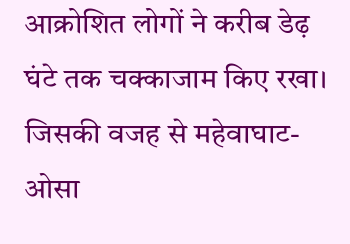आक्रोशित लोगों ने करीब डेढ़ घंटे तक चक्काजाम किए रखा। जिसकी वजह से महेवाघाट-ओसा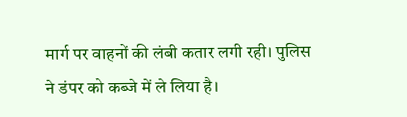मार्ग पर वाहनों की लंबी कतार लगी रही। पुलिस ने डंपर को कब्जे में ले लिया है।